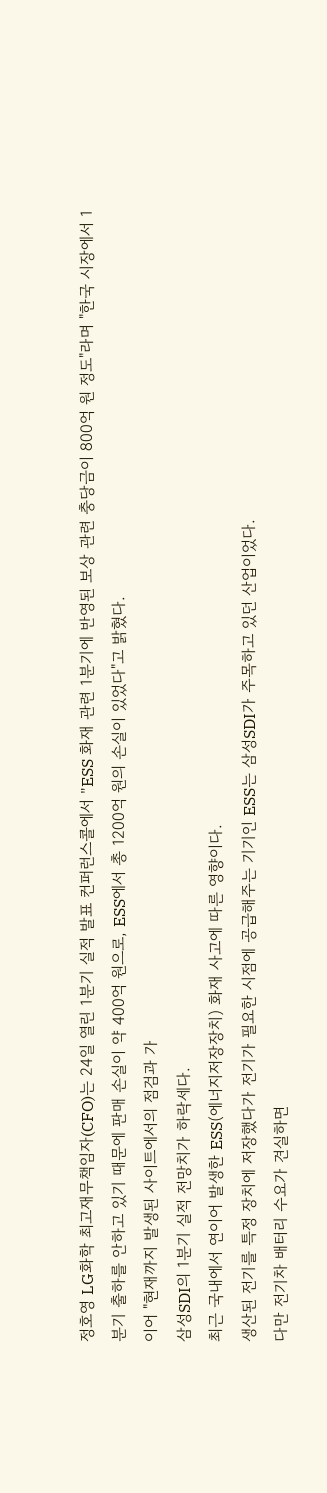정호영 LG화학 최고재무책임자(CFO)는 24일 열린 1분기 실적 발표 컨퍼런스콜에서 "ESS 화재 관련 1분기에 반영된 보상 관련 충당금이 800억 원 정도"라며 "한국 시장에서 1분기 출하를 안하고 있기 때문에 판매 손실이 약 400억 원으로, ESS에서 총 1200억 원의 손실이 있었다"고 밝혔다.
이어 "현재까지 발생된 사이트에서의 점검과 가
삼성SDI의 1분기 실적 전망치가 하락세다.
최근 국내에서 연이어 발생한 ESS(에너지저장장치) 화재 사고에 따른 영향이다.
생산된 전기를 특정 장치에 저장했다가 전기가 필요한 시점에 공급해주는 기기인 ESS는 삼성SDI가 주목하고 있던 산업이었다.
다만 전기차 배터리 수요가 견실하면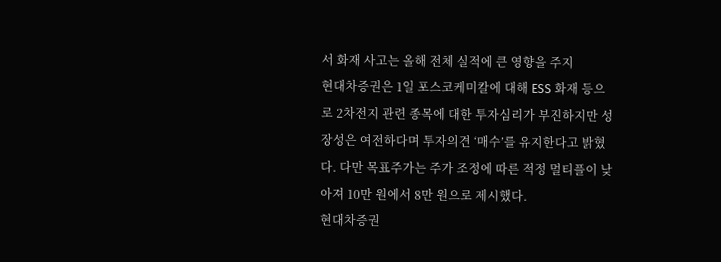서 화재 사고는 올해 전체 실적에 큰 영향을 주지
현대차증권은 1일 포스코케미칼에 대해 ESS 화재 등으로 2차전지 관련 종목에 대한 투자심리가 부진하지만 성장성은 여전하다며 투자의견 ‘매수’를 유지한다고 밝혔다. 다만 목표주가는 주가 조정에 따른 적정 멀티플이 낮아져 10만 원에서 8만 원으로 제시했다.
현대차증권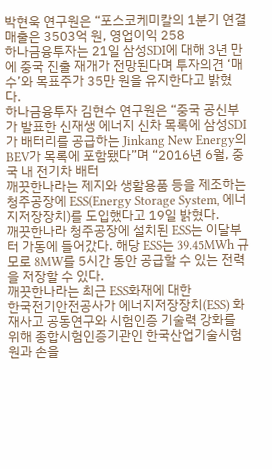박현욱 연구원은 “포스코케미칼의 1분기 연결 매출은 3503억 원, 영업이익 258
하나금융투자는 21일 삼성SDI에 대해 3년 만에 중국 진출 재개가 전망된다며 투자의견 ‘매수’와 목표주가 35만 원을 유지한다고 밝혔다.
하나금융투자 김현수 연구원은 “중국 공신부가 발표한 신재생 에너지 신차 목록에 삼성SDI가 배터리를 공급하는 Jinkang New Energy의 BEV가 목록에 포함됐다”며 “2016년 6월, 중국 내 전기차 배터
깨끗한나라는 제지와 생활용품 등을 제조하는 청주공장에 ESS(Energy Storage System, 에너지저장장치)를 도입했다고 19일 밝혔다.
깨끗한나라 청주공장에 설치된 ESS는 이달부터 가동에 들어갔다. 해당 ESS는 39.45MWh 규모로 8MW를 5시간 동안 공급할 수 있는 전력을 저장할 수 있다.
깨끗한나라는 최근 ESS화재에 대한
한국전기안전공사가 에너지저장장치(ESS) 화재사고 공동연구와 시험인증 기술력 강화를 위해 종합시험인증기관인 한국산업기술시험원과 손을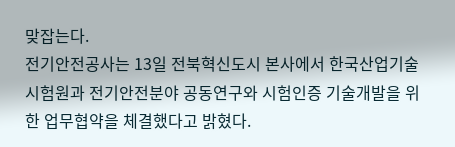맞잡는다.
전기안전공사는 13일 전북혁신도시 본사에서 한국산업기술시험원과 전기안전분야 공동연구와 시험인증 기술개발을 위한 업무협약을 체결했다고 밝혔다.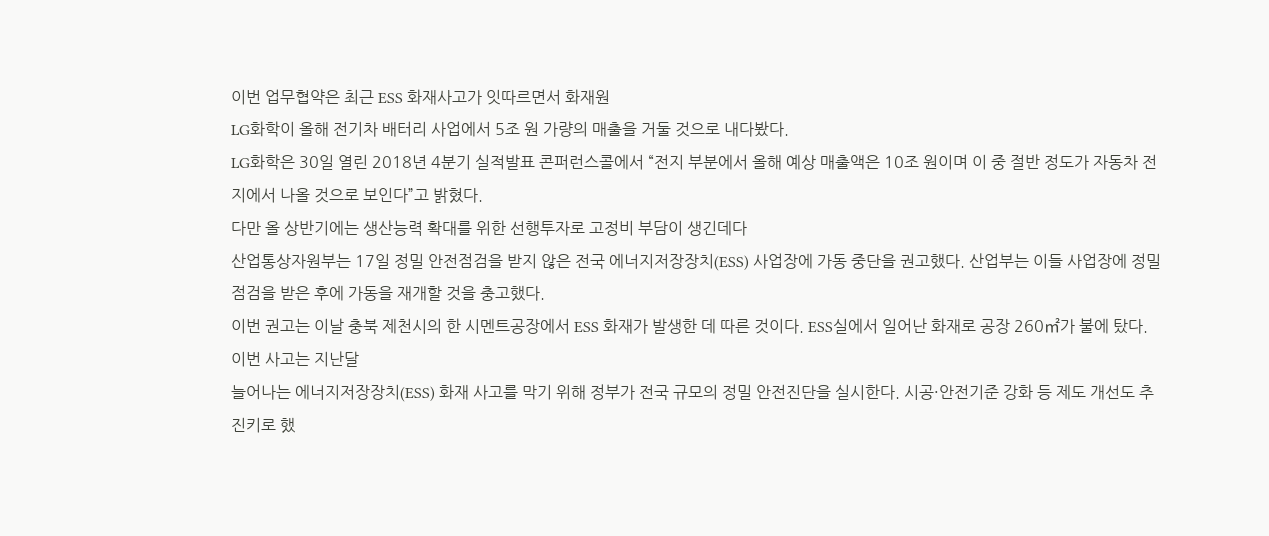이번 업무협약은 최근 ESS 화재사고가 잇따르면서 화재원
LG화학이 올해 전기차 배터리 사업에서 5조 원 가량의 매출을 거둘 것으로 내다봤다.
LG화학은 30일 열린 2018년 4분기 실적발표 콘퍼런스콜에서 “전지 부분에서 올해 예상 매출액은 10조 원이며 이 중 절반 정도가 자동차 전지에서 나올 것으로 보인다”고 밝혔다.
다만 올 상반기에는 생산능력 확대를 위한 선행투자로 고정비 부담이 생긴데다
산업통상자원부는 17일 정밀 안전점검을 받지 않은 전국 에너지저장장치(ESS) 사업장에 가동 중단을 권고했다. 산업부는 이들 사업장에 정밀 점검을 받은 후에 가동을 재개할 것을 충고했다.
이번 권고는 이날 충북 제천시의 한 시멘트공장에서 ESS 화재가 발생한 데 따른 것이다. ESS실에서 일어난 화재로 공장 260㎡가 불에 탔다. 이번 사고는 지난달
늘어나는 에너지저장장치(ESS) 화재 사고를 막기 위해 정부가 전국 규모의 정밀 안전진단을 실시한다. 시공·안전기준 강화 등 제도 개선도 추진키로 했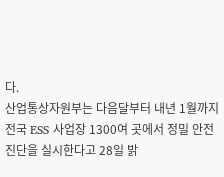다.
산업통상자원부는 다음달부터 내년 1월까지 전국 ESS 사업장 1300여 곳에서 정밀 안전진단을 실시한다고 28일 밝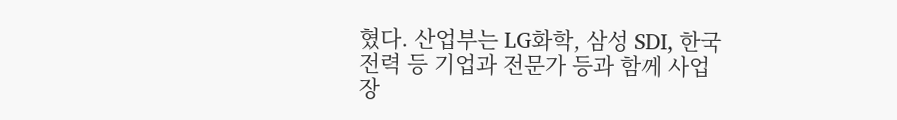혔다. 산업부는 LG화학, 삼성 SDI, 한국전력 등 기업과 전문가 등과 함께 사업장